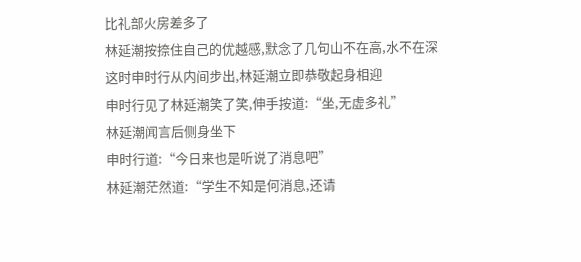比礼部火房差多了
林延潮按捺住自己的优越感,默念了几句山不在高,水不在深
这时申时行从内间步出,林延潮立即恭敬起身相迎
申时行见了林延潮笑了笑,伸手按道:“坐,无虚多礼”
林延潮闻言后侧身坐下
申时行道:“今日来也是听说了消息吧”
林延潮茫然道:“学生不知是何消息,还请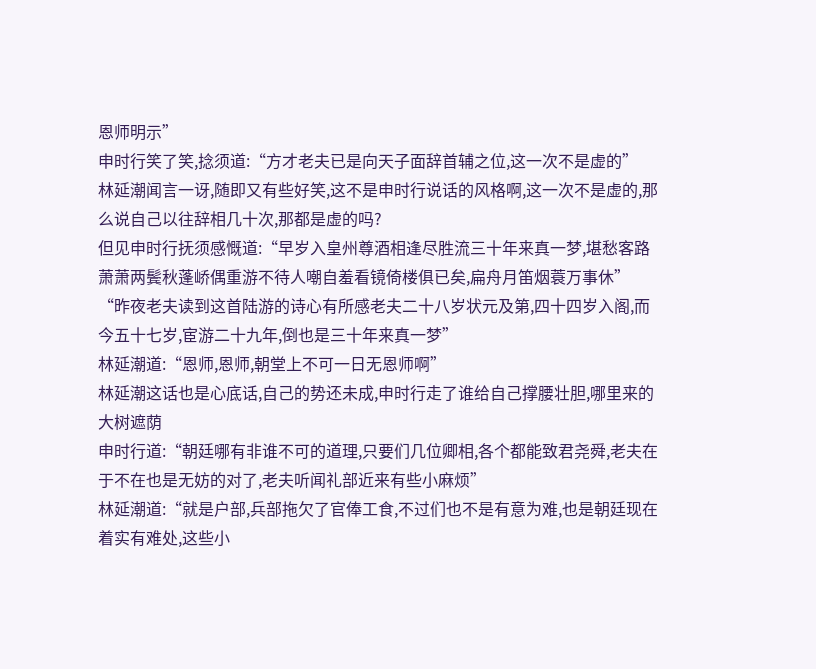恩师明示”
申时行笑了笑,捻须道:“方才老夫已是向天子面辞首辅之位,这一次不是虚的”
林延潮闻言一讶,随即又有些好笑,这不是申时行说话的风格啊,这一次不是虚的,那么说自己以往辞相几十次,那都是虚的吗?
但见申时行抚须感慨道:“早岁入皇州尊酒相逢尽胜流三十年来真一梦,堪愁客路萧萧两鬓秋蓬峤偶重游不待人嘲自羞看镜倚楼俱已矣,扁舟月笛烟蓑万事休”
“昨夜老夫读到这首陆游的诗心有所感老夫二十八岁状元及第,四十四岁入阁,而今五十七岁,宦游二十九年,倒也是三十年来真一梦”
林延潮道:“恩师,恩师,朝堂上不可一日无恩师啊”
林延潮这话也是心底话,自己的势还未成,申时行走了谁给自己撑腰壮胆,哪里来的大树遮荫
申时行道:“朝廷哪有非谁不可的道理,只要们几位卿相,各个都能致君尧舜,老夫在于不在也是无妨的对了,老夫听闻礼部近来有些小麻烦”
林延潮道:“就是户部,兵部拖欠了官俸工食,不过们也不是有意为难,也是朝廷现在着实有难处,这些小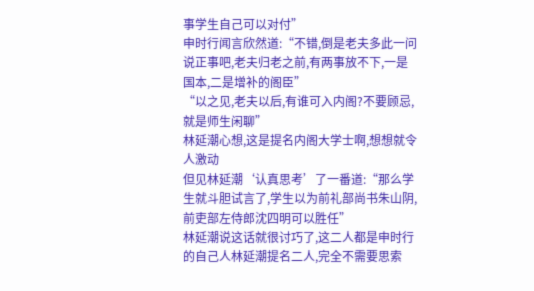事学生自己可以对付”
申时行闻言欣然道:“不错,倒是老夫多此一问说正事吧,老夫归老之前,有两事放不下,一是国本,二是增补的阁臣”
“以之见,老夫以后,有谁可入内阁?不要顾忌,就是师生闲聊”
林延潮心想,这是提名内阁大学士啊,想想就令人激动
但见林延潮‘认真思考’了一番道:“那么学生就斗胆试言了,学生以为前礼部尚书朱山阴,前吏部左侍郎沈四明可以胜任”
林延潮说这话就很讨巧了,这二人都是申时行的自己人林延潮提名二人,完全不需要思索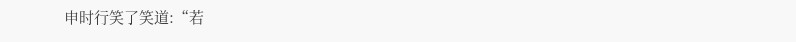申时行笑了笑道:“若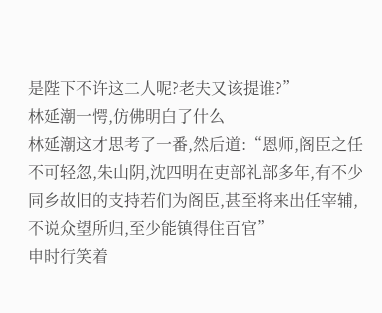是陛下不许这二人呢?老夫又该提谁?”
林延潮一愕,仿佛明白了什么
林延潮这才思考了一番,然后道:“恩师,阁臣之任不可轻忽,朱山阴,沈四明在吏部礼部多年,有不少同乡故旧的支持若们为阁臣,甚至将来出任宰辅,不说众望所归,至少能镇得住百官”
申时行笑着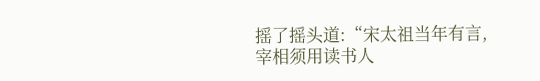摇了摇头道:“宋太祖当年有言,宰相须用读书人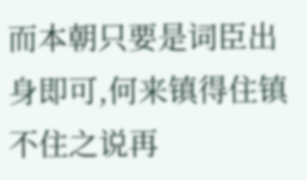而本朝只要是词臣出身即可,何来镇得住镇不住之说再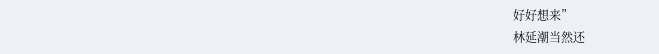好好想来”
林延潮当然还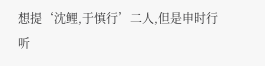想提‘沈鲤,于慎行’二人,但是申时行听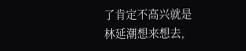了肯定不高兴就是
林延潮想来想去,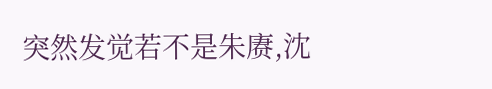突然发觉若不是朱赓,沈